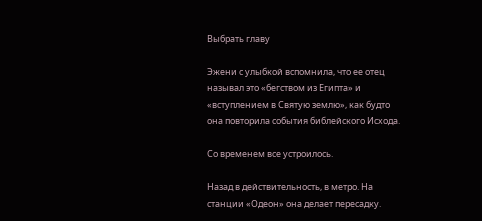Выбрать главу

Эжени с улыбкой вспомнила, что ее отец называл это «бегством из Египта» и «вступлением в Святую землю», как будто она повторила события библейского Исхода.

Со временем все устроилось.

Назад в действительность, в метро. На станции «Одеон» она делает пересадку.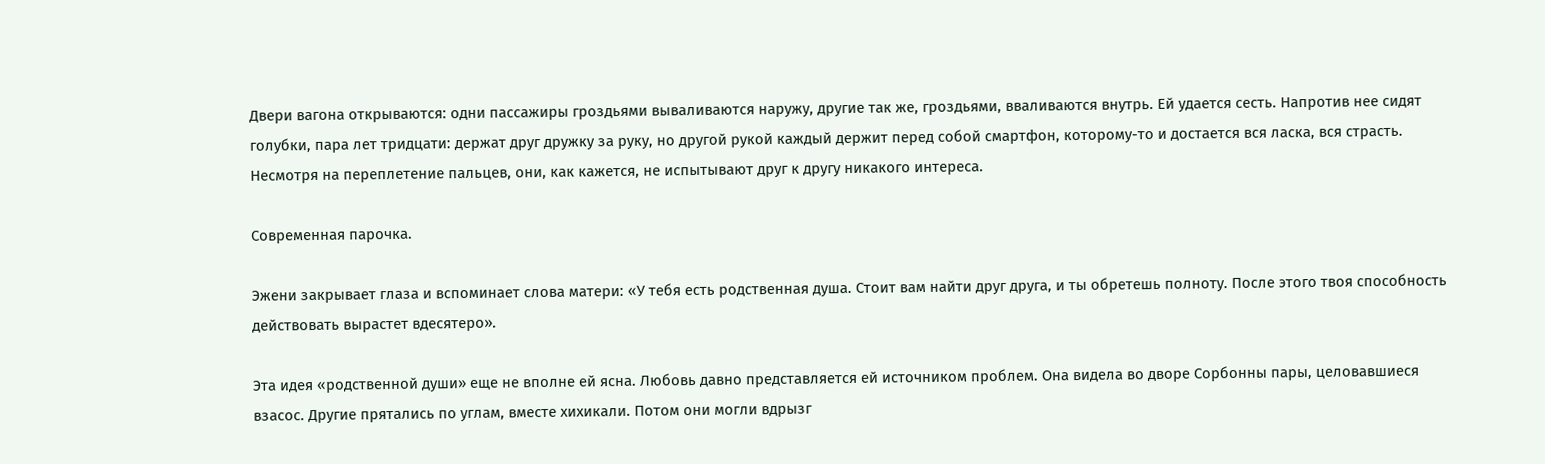Двери вагона открываются: одни пассажиры гроздьями вываливаются наружу, другие так же, гроздьями, вваливаются внутрь. Ей удается сесть. Напротив нее сидят голубки, пара лет тридцати: держат друг дружку за руку, но другой рукой каждый держит перед собой смартфон, которому-то и достается вся ласка, вся страсть. Несмотря на переплетение пальцев, они, как кажется, не испытывают друг к другу никакого интереса.

Современная парочка.

Эжени закрывает глаза и вспоминает слова матери: «У тебя есть родственная душа. Стоит вам найти друг друга, и ты обретешь полноту. После этого твоя способность действовать вырастет вдесятеро».

Эта идея «родственной души» еще не вполне ей ясна. Любовь давно представляется ей источником проблем. Она видела во дворе Сорбонны пары, целовавшиеся взасос. Другие прятались по углам, вместе хихикали. Потом они могли вдрызг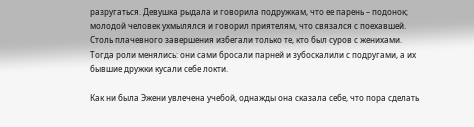разругаться. Девушка рыдала и говорила подружкам, что ее парень – подонок; молодой человек ухмылялся и говорил приятелям, что связался с поехавшей. Столь плачевного завершения избегали только те, кто был суров с женихами. Тогда роли менялись: они сами бросали парней и зубоскалили с подругами, а их бывшие дружки кусали себе локти.

Как ни была Эжени увлечена учебой, однажды она сказала себе, что пора сделать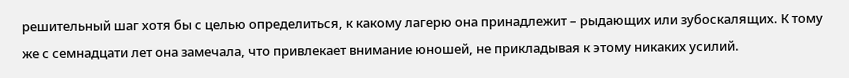решительный шаг хотя бы с целью определиться, к какому лагерю она принадлежит – рыдающих или зубоскалящих. К тому же с семнадцати лет она замечала, что привлекает внимание юношей, не прикладывая к этому никаких усилий.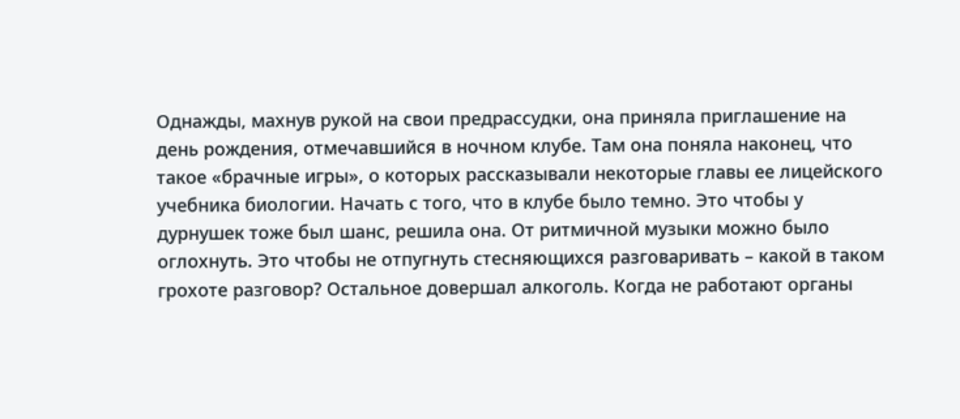Однажды, махнув рукой на свои предрассудки, она приняла приглашение на день рождения, отмечавшийся в ночном клубе. Там она поняла наконец, что такое «брачные игры», о которых рассказывали некоторые главы ее лицейского учебника биологии. Начать с того, что в клубе было темно. Это чтобы у дурнушек тоже был шанс, решила она. От ритмичной музыки можно было оглохнуть. Это чтобы не отпугнуть стесняющихся разговаривать – какой в таком грохоте разговор? Остальное довершал алкоголь. Когда не работают органы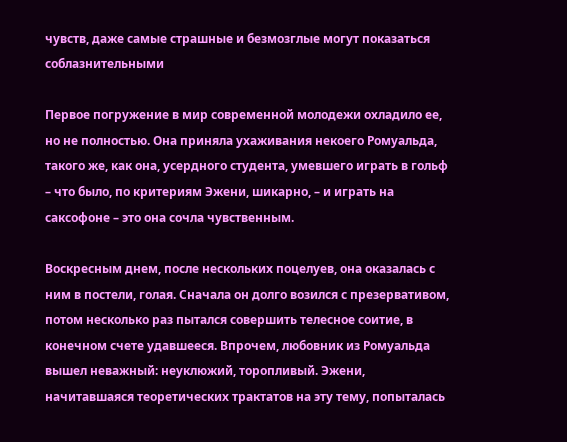чувств, даже самые страшные и безмозглые могут показаться соблазнительными

Первое погружение в мир современной молодежи охладило ее, но не полностью. Она приняла ухаживания некоего Ромуальда, такого же, как она, усердного студента, умевшего играть в гольф – что было, по критериям Эжени, шикарно, – и играть на саксофоне – это она сочла чувственным.

Воскресным днем, после нескольких поцелуев, она оказалась с ним в постели, голая. Сначала он долго возился с презервативом, потом несколько раз пытался совершить телесное соитие, в конечном счете удавшееся. Впрочем, любовник из Ромуальда вышел неважный: неуклюжий, торопливый. Эжени, начитавшаяся теоретических трактатов на эту тему, попыталась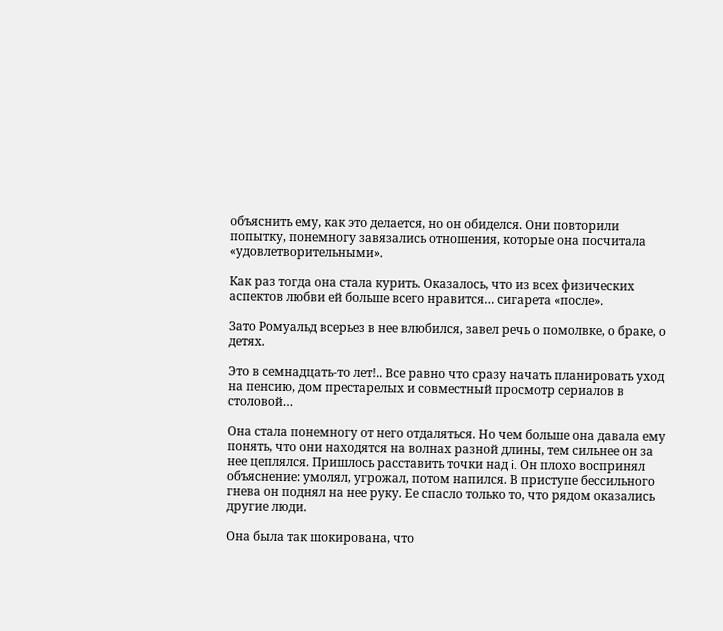объяснить ему, как это делается, но он обиделся. Они повторили попытку, понемногу завязались отношения, которые она посчитала «удовлетворительными».

Как раз тогда она стала курить. Оказалось, что из всех физических аспектов любви ей больше всего нравится… сигарета «после».

Зато Ромуальд всерьез в нее влюбился, завел речь о помолвке, о браке, о детях.

Это в семнадцать-то лет!.. Все равно что сразу начать планировать уход на пенсию, дом престарелых и совместный просмотр сериалов в столовой…

Она стала понемногу от него отдаляться. Но чем больше она давала ему понять, что они находятся на волнах разной длины, тем сильнее он за нее цеплялся. Пришлось расставить точки над i. Он плохо воспринял объяснение: умолял, угрожал, потом напился. В приступе бессильного гнева он поднял на нее руку. Ее спасло только то, что рядом оказались другие люди.

Она была так шокирована, что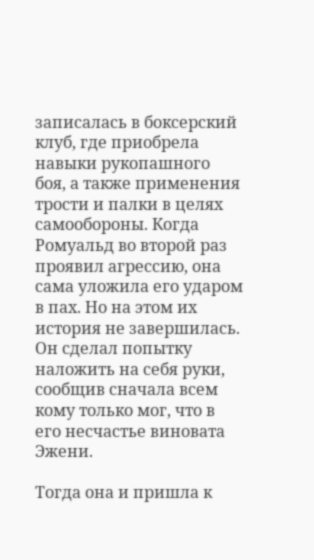записалась в боксерский клуб, где приобрела навыки рукопашного боя, а также применения трости и палки в целях самообороны. Когда Ромуальд во второй раз проявил агрессию, она сама уложила его ударом в пах. Но на этом их история не завершилась. Он сделал попытку наложить на себя руки, сообщив сначала всем кому только мог, что в его несчастье виновата Эжени.

Тогда она и пришла к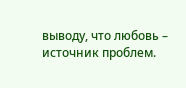выводу, что любовь – источник проблем.